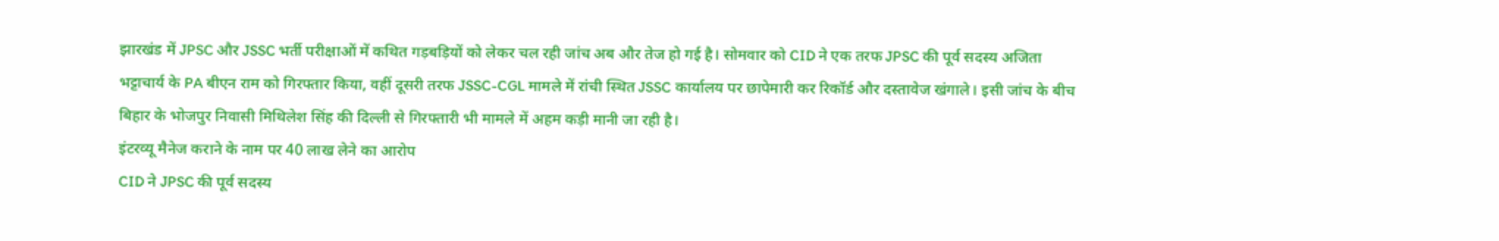झारखंड में JPSC और JSSC भर्ती परीक्षाओं में कथित गड़बड़ियों को लेकर चल रही जांच अब और तेज हो गई है। सोमवार को CID ने एक तरफ JPSC की पूर्व सदस्य अजिता भट्टाचार्य के PA बीएन राम को गिरफ्तार किया, वहीं दूसरी तरफ JSSC-CGL मामले में रांची स्थित JSSC कार्यालय पर छापेमारी कर रिकॉर्ड और दस्तावेज खंगाले। इसी जांच के बीच बिहार के भोजपुर निवासी मिथिलेश सिंह की दिल्ली से गिरफ्तारी भी मामले में अहम कड़ी मानी जा रही है।
इंटरव्यू मैनेज कराने के नाम पर 40 लाख लेने का आरोप
CID ने JPSC की पूर्व सदस्य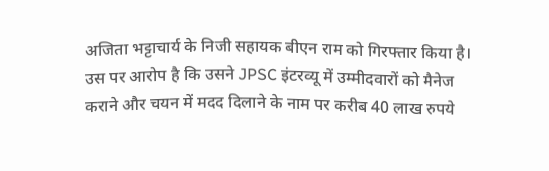अजिता भट्टाचार्य के निजी सहायक बीएन राम को गिरफ्तार किया है। उस पर आरोप है कि उसने JPSC इंटरव्यू में उम्मीदवारों को मैनेज कराने और चयन में मदद दिलाने के नाम पर करीब 40 लाख रुपये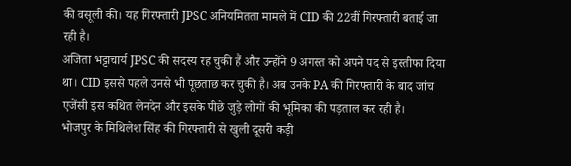की वसूली की। यह गिरफ्तारी JPSC अनियमितता मामले में CID की 22वीं गिरफ्तारी बताई जा रही है।
अजिता भट्टाचार्य JPSC की सदस्य रह चुकी हैं और उन्होंने 9 अगस्त को अपने पद से इस्तीफा दिया था। CID इससे पहले उनसे भी पूछताछ कर चुकी है। अब उनके PA की गिरफ्तारी के बाद जांच एजेंसी इस कथित लेनदेन और इसके पीछे जुड़े लोगों की भूमिका की पड़ताल कर रही है।
भोजपुर के मिथिलेश सिंह की गिरफ्तारी से खुली दूसरी कड़ी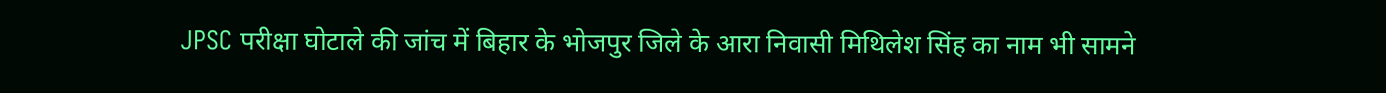JPSC परीक्षा घोटाले की जांच में बिहार के भोजपुर जिले के आरा निवासी मिथिलेश सिंह का नाम भी सामने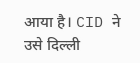आया है। CID ने उसे दिल्ली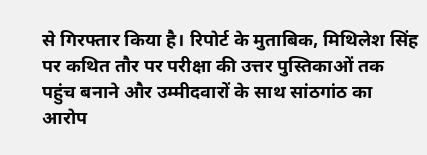से गिरफ्तार किया है। रिपोर्ट के मुताबिक, मिथिलेश सिंह पर कथित तौर पर परीक्षा की उत्तर पुस्तिकाओं तक पहुंच बनाने और उम्मीदवारों के साथ सांठगांठ का आरोप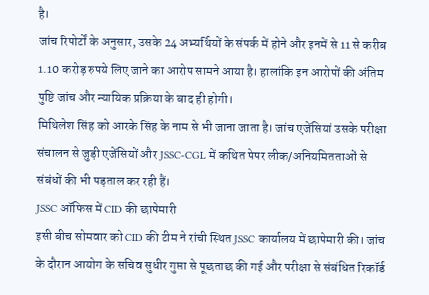है।
जांच रिपोर्टों के अनुसार, उसके 24 अभ्यर्थियों के संपर्क में होने और इनमें से 11 से करीब 1.10 करोड़ रुपये लिए जाने का आरोप सामने आया है। हालांकि इन आरोपों की अंतिम पुष्टि जांच और न्यायिक प्रक्रिया के बाद ही होगी।
मिथिलेश सिंह को आरके सिंह के नाम से भी जाना जाता है। जांच एजेंसियां उसके परीक्षा संचालन से जुड़ी एजेंसियों और JSSC-CGL में कथित पेपर लीक/अनियमितताओं से संबंधों की भी पड़ताल कर रही हैं।
JSSC ऑफिस में CID की छापेमारी
इसी बीच सोमवार को CID की टीम ने रांची स्थित JSSC कार्यालय में छापेमारी की। जांच के दौरान आयोग के सचिव सुधीर गुप्ता से पूछताछ की गई और परीक्षा से संबंधित रिकॉर्ड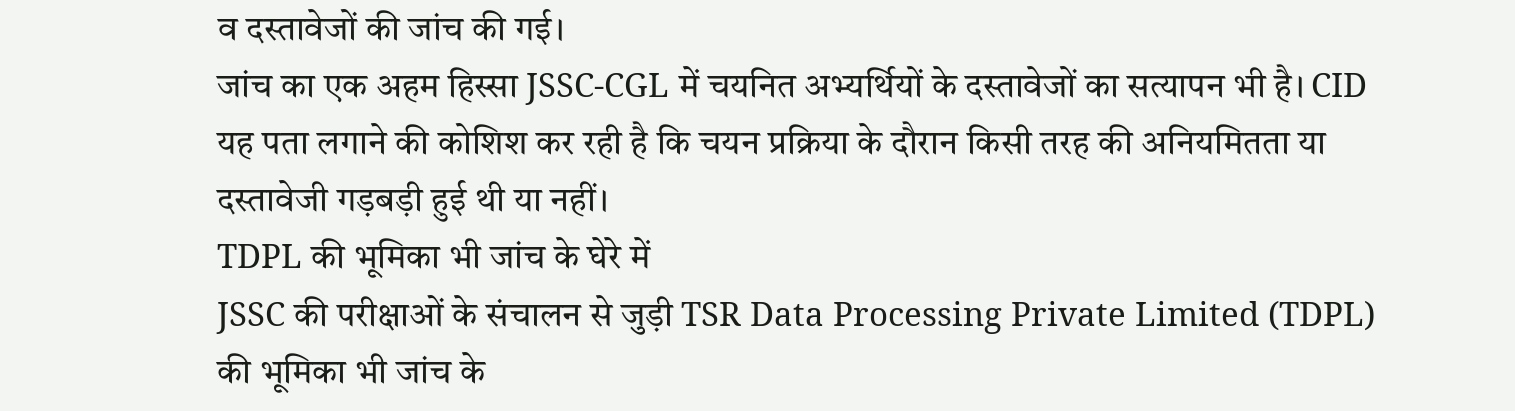व दस्तावेजों की जांच की गई।
जांच का एक अहम हिस्सा JSSC-CGL में चयनित अभ्यर्थियों के दस्तावेजों का सत्यापन भी है। CID यह पता लगाने की कोशिश कर रही है कि चयन प्रक्रिया के दौरान किसी तरह की अनियमितता या दस्तावेजी गड़बड़ी हुई थी या नहीं।
TDPL की भूमिका भी जांच के घेरे में
JSSC की परीक्षाओं के संचालन से जुड़ी TSR Data Processing Private Limited (TDPL) की भूमिका भी जांच के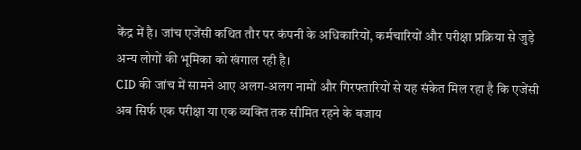केंद्र में है। जांच एजेंसी कथित तौर पर कंपनी के अधिकारियों, कर्मचारियों और परीक्षा प्रक्रिया से जुड़े अन्य लोगों की भूमिका को खंगाल रही है।
CID की जांच में सामने आए अलग-अलग नामों और गिरफ्तारियों से यह संकेत मिल रहा है कि एजेंसी अब सिर्फ एक परीक्षा या एक व्यक्ति तक सीमित रहने के बजाय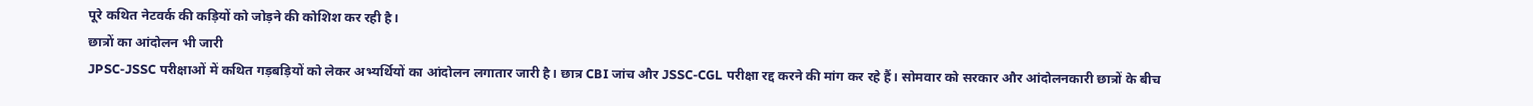पूरे कथित नेटवर्क की कड़ियों को जोड़ने की कोशिश कर रही है।
छात्रों का आंदोलन भी जारी
JPSC-JSSC परीक्षाओं में कथित गड़बड़ियों को लेकर अभ्यर्थियों का आंदोलन लगातार जारी है। छात्र CBI जांच और JSSC-CGL परीक्षा रद्द करने की मांग कर रहे हैं। सोमवार को सरकार और आंदोलनकारी छात्रों के बीच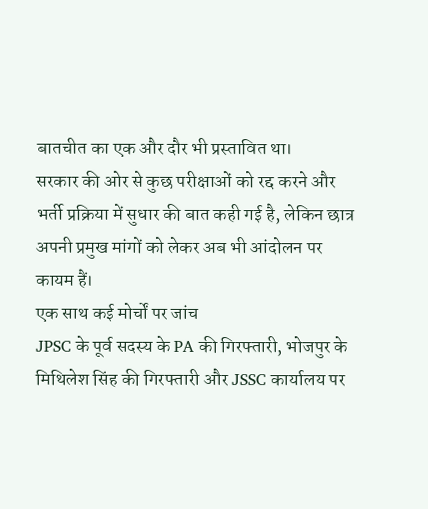बातचीत का एक और दौर भी प्रस्तावित था।
सरकार की ओर से कुछ परीक्षाओं को रद्द करने और भर्ती प्रक्रिया में सुधार की बात कही गई है, लेकिन छात्र अपनी प्रमुख मांगों को लेकर अब भी आंदोलन पर कायम हैं।
एक साथ कई मोर्चों पर जांच
JPSC के पूर्व सदस्य के PA की गिरफ्तारी, भोजपुर के मिथिलेश सिंह की गिरफ्तारी और JSSC कार्यालय पर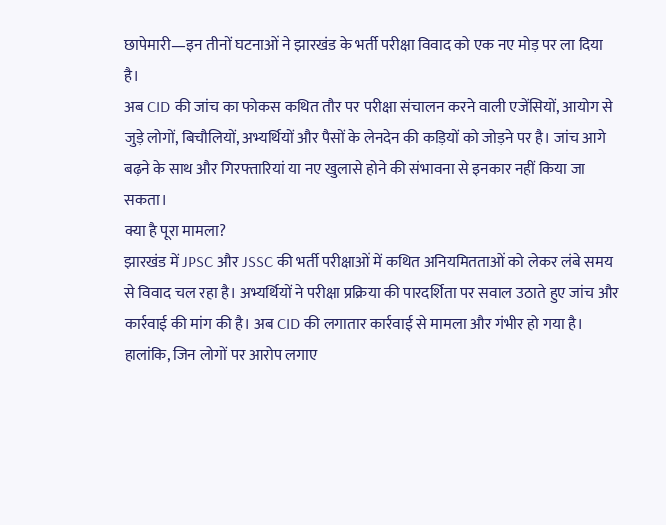छापेमारी—इन तीनों घटनाओं ने झारखंड के भर्ती परीक्षा विवाद को एक नए मोड़ पर ला दिया है।
अब CID की जांच का फोकस कथित तौर पर परीक्षा संचालन करने वाली एजेंसियों, आयोग से जुड़े लोगों, बिचौलियों, अभ्यर्थियों और पैसों के लेनदेन की कड़ियों को जोड़ने पर है। जांच आगे बढ़ने के साथ और गिरफ्तारियां या नए खुलासे होने की संभावना से इनकार नहीं किया जा सकता।
क्या है पूरा मामला?
झारखंड में JPSC और JSSC की भर्ती परीक्षाओं में कथित अनियमितताओं को लेकर लंबे समय से विवाद चल रहा है। अभ्यर्थियों ने परीक्षा प्रक्रिया की पारदर्शिता पर सवाल उठाते हुए जांच और कार्रवाई की मांग की है। अब CID की लगातार कार्रवाई से मामला और गंभीर हो गया है। हालांकि, जिन लोगों पर आरोप लगाए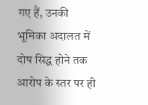गए हैं, उनकी भूमिका अदालत में दोष सिद्ध होने तक आरोप के स्तर पर ही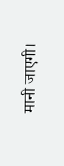मानी जाएगी।